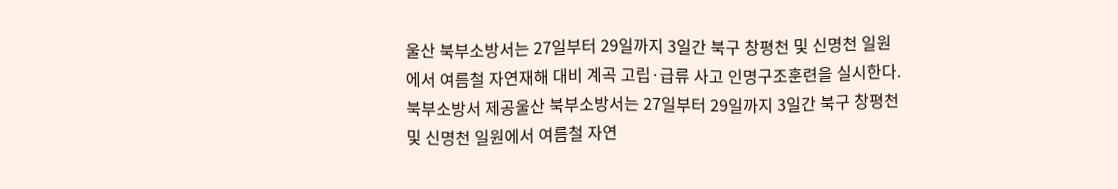울산 북부소방서는 27일부터 29일까지 3일간 북구 창평천 및 신명천 일원에서 여름철 자연재해 대비 계곡 고립·급류 사고 인명구조훈련을 실시한다. 북부소방서 제공울산 북부소방서는 27일부터 29일까지 3일간 북구 창평천 및 신명천 일원에서 여름철 자연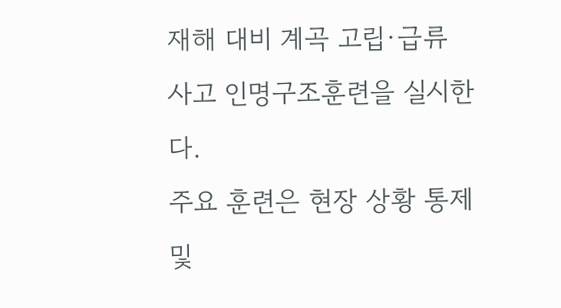재해 대비 계곡 고립·급류 사고 인명구조훈련을 실시한다.
주요 훈련은 현장 상황 통제 및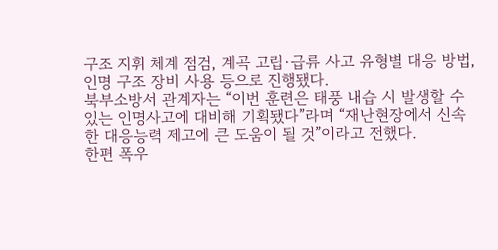구조 지휘 체계 점검, 계곡 고립·급류 사고 유형별 대응 방법, 인명 구조 장비 사용 등으로 진행됐다.
북부소방서 관계자는 “이번 훈련은 태풍 내습 시 발생할 수 있는 인명사고에 대비해 기획됐다”라며 “재난현장에서 신속한 대응능력 제고에 큰 도움이 될 것”이라고 전했다.
한편 폭우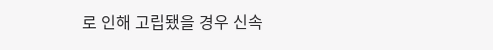로 인해 고립됐을 경우 신속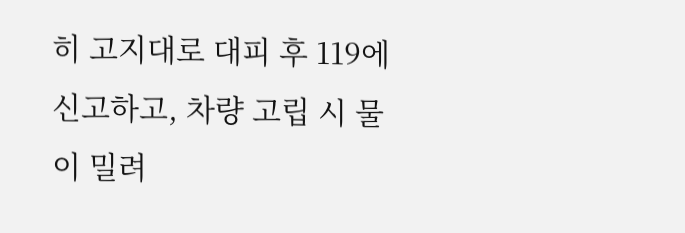히 고지대로 대피 후 119에 신고하고, 차량 고립 시 물이 밀려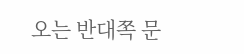오는 반대쪽 문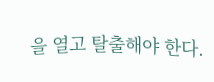을 열고 탈출해야 한다.